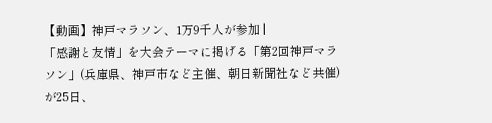【動画】神戸マラソン、1万9千人が参加 |
「感謝と友情」を大会テーマに掲げる「第2回神戸マラソン」(兵庫県、神戸市など主催、朝日新聞社など共催)が25日、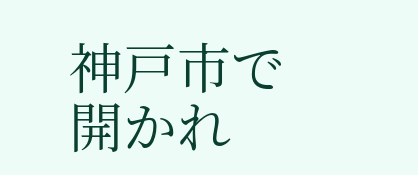神戸市で開かれ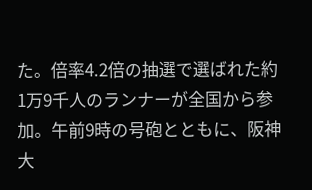た。倍率4.2倍の抽選で選ばれた約1万9千人のランナーが全国から参加。午前9時の号砲とともに、阪神大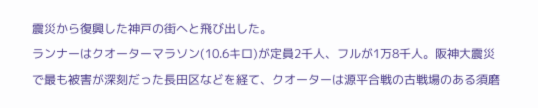震災から復興した神戸の街へと飛び出した。
ランナーはクオーターマラソン(10.6キロ)が定員2千人、フルが1万8千人。阪神大震災で最も被害が深刻だった長田区などを経て、クオーターは源平合戦の古戦場のある須磨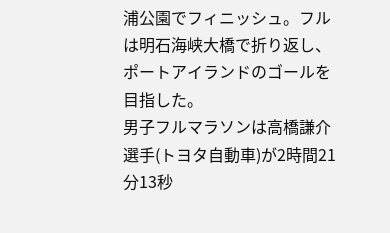浦公園でフィニッシュ。フルは明石海峡大橋で折り返し、ポートアイランドのゴールを目指した。
男子フルマラソンは高橋謙介選手(トヨタ自動車)が2時間21分13秒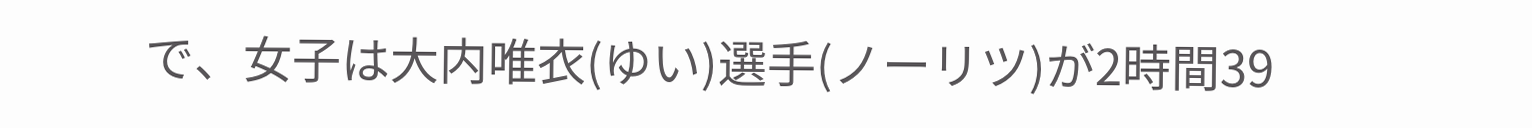で、女子は大内唯衣(ゆい)選手(ノーリツ)が2時間39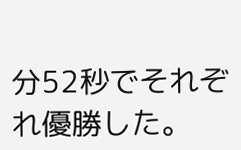分52秒でそれぞれ優勝した。